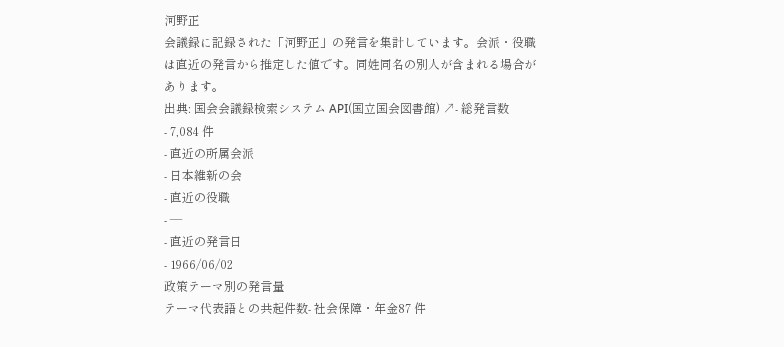河野正
会議録に記録された「河野正」の発言を集計しています。会派・役職は直近の発言から推定した値です。同姓同名の別人が含まれる場合があります。
出典: 国会会議録検索システム API(国立国会図書館) ↗- 総発言数
- 7,084 件
- 直近の所属会派
- 日本維新の会
- 直近の役職
- —
- 直近の発言日
- 1966/06/02
政策テーマ別の発言量
テーマ代表語との共起件数- 社会保障・年金87 件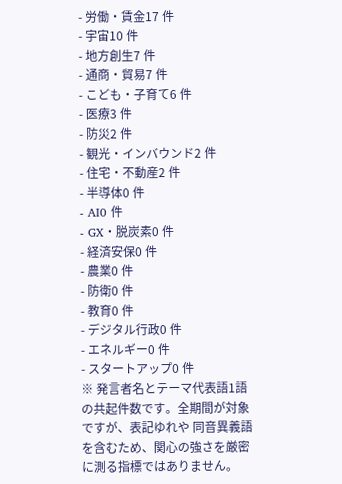- 労働・賃金17 件
- 宇宙10 件
- 地方創生7 件
- 通商・貿易7 件
- こども・子育て6 件
- 医療3 件
- 防災2 件
- 観光・インバウンド2 件
- 住宅・不動産2 件
- 半導体0 件
- AI0 件
- GX・脱炭素0 件
- 経済安保0 件
- 農業0 件
- 防衛0 件
- 教育0 件
- デジタル行政0 件
- エネルギー0 件
- スタートアップ0 件
※ 発言者名とテーマ代表語1語の共起件数です。全期間が対象ですが、表記ゆれや 同音異義語を含むため、関心の強さを厳密に測る指標ではありません。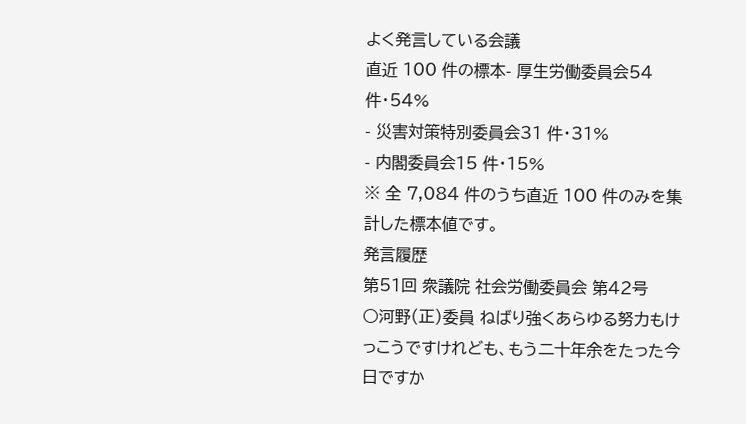よく発言している会議
直近 100 件の標本- 厚生労働委員会54 件・54%
- 災害対策特別委員会31 件・31%
- 内閣委員会15 件・15%
※ 全 7,084 件のうち直近 100 件のみを集計した標本値です。
発言履歴
第51回 衆議院 社会労働委員会 第42号
○河野(正)委員 ねばり強くあらゆる努力もけっこうですけれども、もう二十年余をたった今日ですか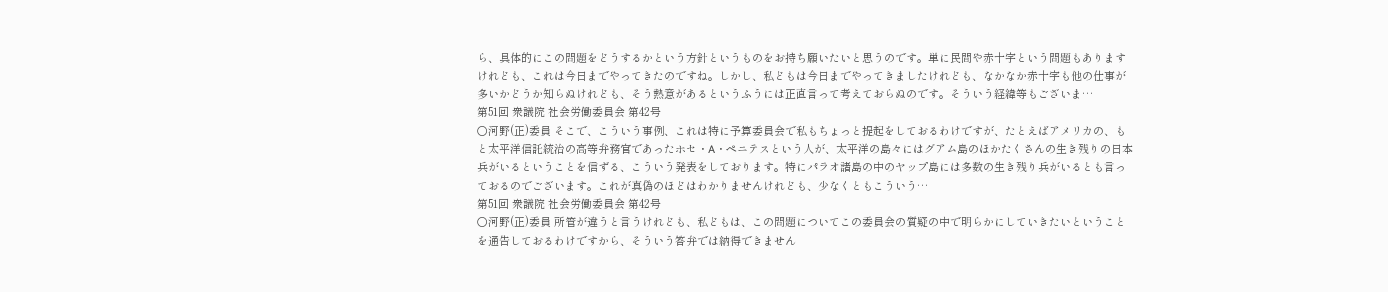ら、具体的にこの問題をどうするかという方針というものをお持ち願いたいと思うのです。単に民間や赤十字という問題もありますけれども、これは今日までやってきたのですね。しかし、私どもは今日までやってきましたけれども、なかなか赤十字も他の仕事が多いかどうか知らぬけれども、そう熱意があるというふうには正直言って考えておらぬのです。そういう経緯等もございま…
第51回 衆議院 社会労働委員会 第42号
○河野(正)委員 そこで、こういう事例、これは特に予算委員会で私もちょっと提起をしておるわけですが、たとえばアメリカの、もと太平洋信託統治の高等弁務官であったホセ・A・ペニテスという人が、太平洋の島々にはグアム島のほかたくさんの生き残りの日本兵がいるということを信ずる、こういう発表をしております。特にパラオ諸島の中のヤップ島には多数の生き残り兵がいるとも言っておるのでございます。これが真偽のほどはわかりませんけれども、少なくともこういう…
第51回 衆議院 社会労働委員会 第42号
○河野(正)委員 所管が違うと言うけれども、私どもは、この問題についてこの委員会の質疑の中で明らかにしていきたいということを通告しておるわけですから、そういう答弁では納得できません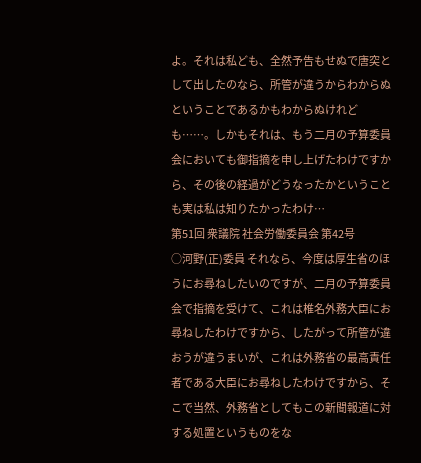よ。それは私ども、全然予告もせぬで唐突として出したのなら、所管が違うからわからぬということであるかもわからぬけれども……。しかもそれは、もう二月の予算委員会においても御指摘を申し上げたわけですから、その後の経過がどうなったかということも実は私は知りたかったわけ…
第51回 衆議院 社会労働委員会 第42号
○河野(正)委員 それなら、今度は厚生省のほうにお尋ねしたいのですが、二月の予算委員会で指摘を受けて、これは椎名外務大臣にお尋ねしたわけですから、したがって所管が違おうが違うまいが、これは外務省の最高責任者である大臣にお尋ねしたわけですから、そこで当然、外務省としてもこの新聞報道に対する処置というものをな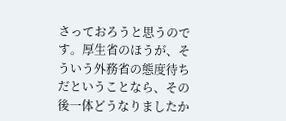さっておろうと思うのです。厚生省のほうが、そういう外務省の態度待ちだということなら、その後一体どうなりましたか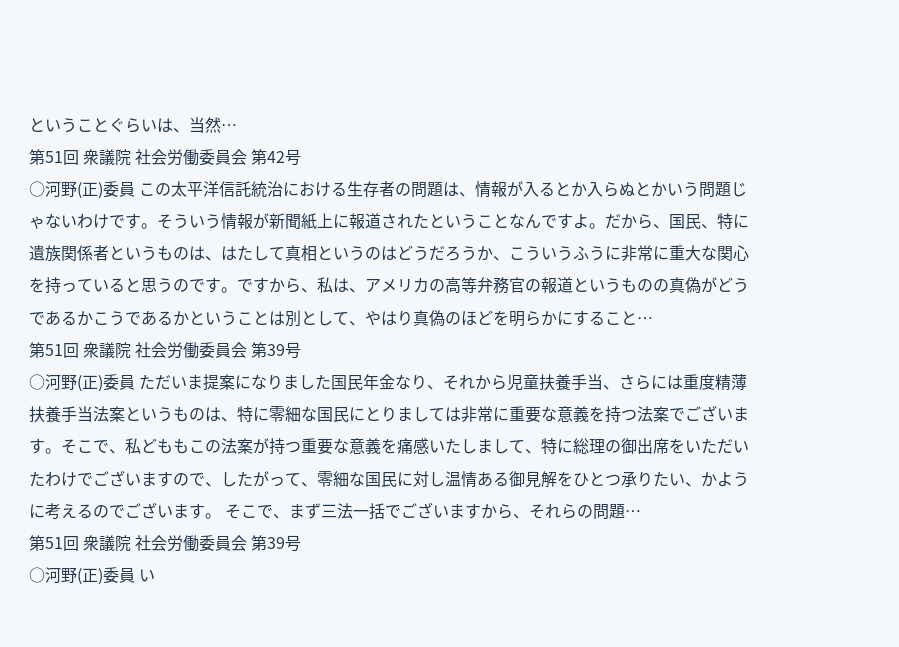ということぐらいは、当然…
第51回 衆議院 社会労働委員会 第42号
○河野(正)委員 この太平洋信託統治における生存者の問題は、情報が入るとか入らぬとかいう問題じゃないわけです。そういう情報が新聞紙上に報道されたということなんですよ。だから、国民、特に遺族関係者というものは、はたして真相というのはどうだろうか、こういうふうに非常に重大な関心を持っていると思うのです。ですから、私は、アメリカの高等弁務官の報道というものの真偽がどうであるかこうであるかということは別として、やはり真偽のほどを明らかにすること…
第51回 衆議院 社会労働委員会 第39号
○河野(正)委員 ただいま提案になりました国民年金なり、それから児童扶養手当、さらには重度精薄扶養手当法案というものは、特に零細な国民にとりましては非常に重要な意義を持つ法案でございます。そこで、私どももこの法案が持つ重要な意義を痛感いたしまして、特に総理の御出席をいただいたわけでございますので、したがって、零細な国民に対し温情ある御見解をひとつ承りたい、かように考えるのでございます。 そこで、まず三法一括でございますから、それらの問題…
第51回 衆議院 社会労働委員会 第39号
○河野(正)委員 い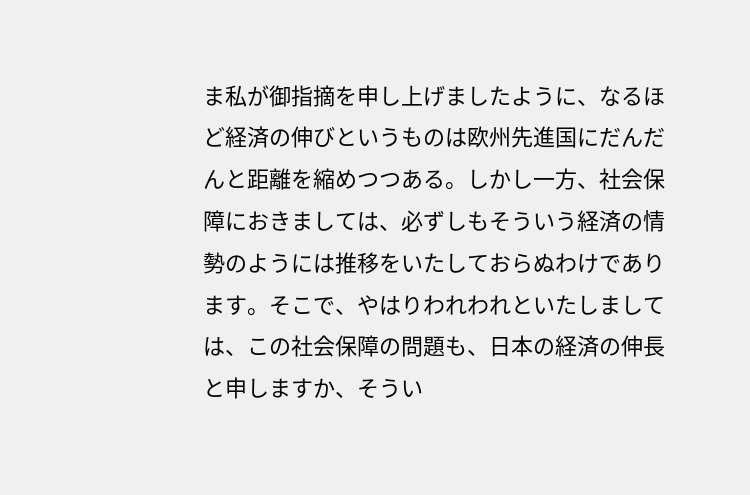ま私が御指摘を申し上げましたように、なるほど経済の伸びというものは欧州先進国にだんだんと距離を縮めつつある。しかし一方、社会保障におきましては、必ずしもそういう経済の情勢のようには推移をいたしておらぬわけであります。そこで、やはりわれわれといたしましては、この社会保障の問題も、日本の経済の伸長と申しますか、そうい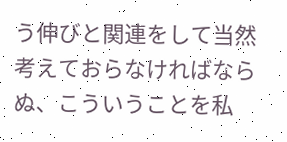う伸びと関連をして当然考えておらなければならぬ、こういうことを私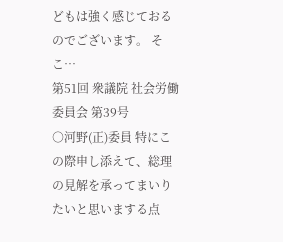どもは強く感じておるのでございます。 そこ…
第51回 衆議院 社会労働委員会 第39号
○河野(正)委員 特にこの際申し添えて、総理の見解を承ってまいりたいと思いまする点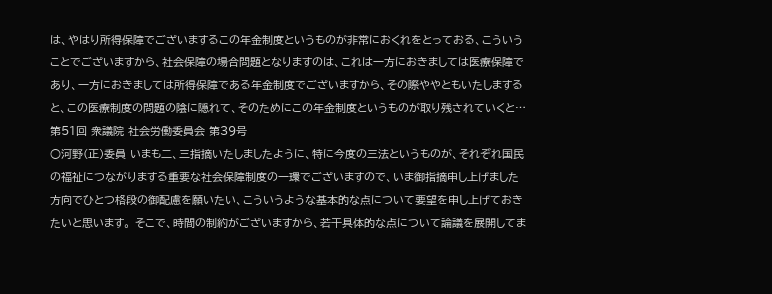は、やはり所得保障でございまするこの年金制度というものが非常におくれをとっておる、こういうことでございますから、社会保障の場合問題となりますのは、これは一方におきましては医療保障であり、一方におきましては所得保障である年金制度でございますから、その際ややともいたしますると、この医療制度の問題の陰に隠れて、そのためにこの年金制度というものが取り残されていくと…
第51回 衆議院 社会労働委員会 第39号
○河野(正)委員 いまも二、三指摘いたしましたように、特に今度の三法というものが、それぞれ国民の福祉につながりまする重要な社会保障制度の一環でございますので、いま御指摘申し上げました方向でひとつ格段の御配慮を願いたい、こういうような基本的な点について要望を申し上げておきたいと思います。 そこで、時間の制約がございますから、若干具体的な点について論議を展開してま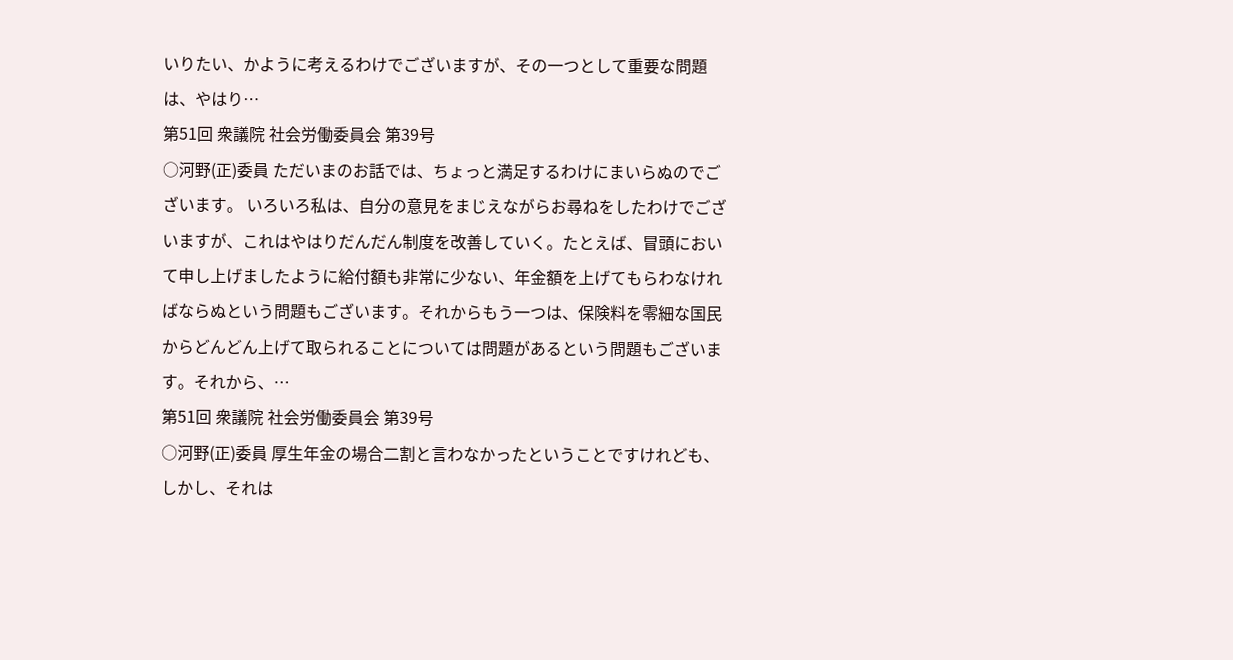いりたい、かように考えるわけでございますが、その一つとして重要な問題は、やはり…
第51回 衆議院 社会労働委員会 第39号
○河野(正)委員 ただいまのお話では、ちょっと満足するわけにまいらぬのでございます。 いろいろ私は、自分の意見をまじえながらお尋ねをしたわけでございますが、これはやはりだんだん制度を改善していく。たとえば、冒頭において申し上げましたように給付額も非常に少ない、年金額を上げてもらわなければならぬという問題もございます。それからもう一つは、保険料を零細な国民からどんどん上げて取られることについては問題があるという問題もございます。それから、…
第51回 衆議院 社会労働委員会 第39号
○河野(正)委員 厚生年金の場合二割と言わなかったということですけれども、しかし、それは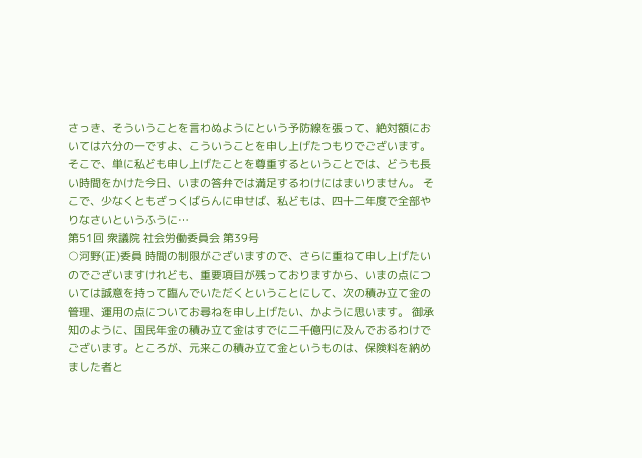さっき、そういうことを言わぬようにという予防線を張って、絶対額においては六分の一ですよ、こういうことを申し上げたつもりでございます。そこで、単に私ども申し上げたことを尊重するということでは、どうも長い時間をかけた今日、いまの答弁では満足するわけにはまいりません。 そこで、少なくともざっくばらんに申せば、私どもは、四十二年度で全部やりなさいというふうに…
第51回 衆議院 社会労働委員会 第39号
○河野(正)委員 時間の制限がございますので、さらに重ねて申し上げたいのでございますけれども、重要項目が残っておりますから、いまの点については誠意を持って臨んでいただくということにして、次の積み立て金の管理、運用の点についてお尋ねを申し上げたい、かように思います。 御承知のように、国民年金の積み立て金はすでに二千億円に及んでおるわけでございます。ところが、元来この積み立て金というものは、保険料を納めました者と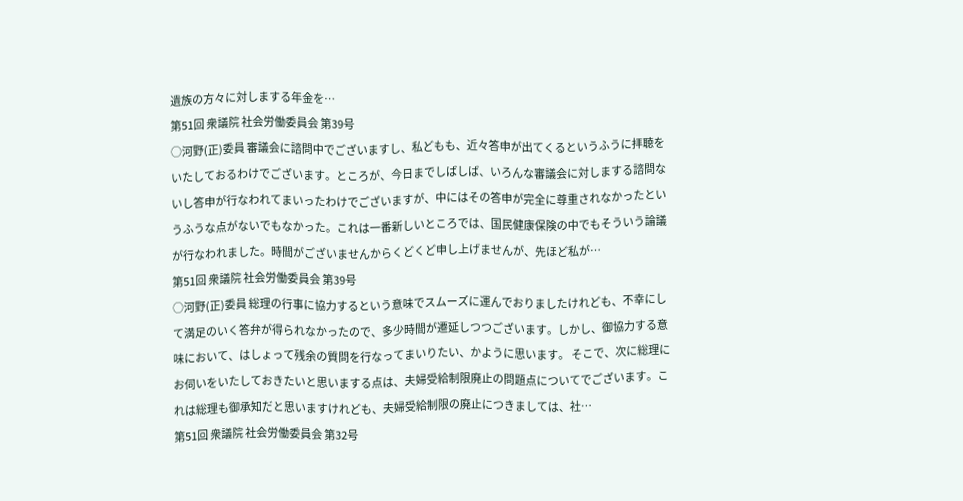遺族の方々に対しまする年金を…
第51回 衆議院 社会労働委員会 第39号
○河野(正)委員 審議会に諮問中でございますし、私どもも、近々答申が出てくるというふうに拝聴をいたしておるわけでございます。ところが、今日までしばしば、いろんな審議会に対しまする諮問ないし答申が行なわれてまいったわけでございますが、中にはその答申が完全に尊重されなかったというふうな点がないでもなかった。これは一番新しいところでは、国民健康保険の中でもそういう論議が行なわれました。時間がございませんからくどくど申し上げませんが、先ほど私が…
第51回 衆議院 社会労働委員会 第39号
○河野(正)委員 総理の行事に協力するという意味でスムーズに運んでおりましたけれども、不幸にして満足のいく答弁が得られなかったので、多少時間が遷延しつつございます。しかし、御協力する意味において、はしょって残余の質問を行なってまいりたい、かように思います。 そこで、次に総理にお伺いをいたしておきたいと思いまする点は、夫婦受給制限廃止の問題点についてでございます。これは総理も御承知だと思いますけれども、夫婦受給制限の廃止につきましては、社…
第51回 衆議院 社会労働委員会 第32号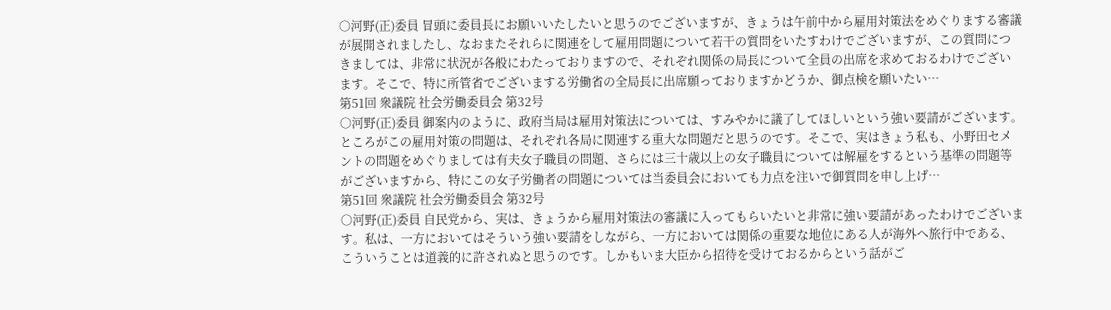○河野(正)委員 冒頭に委員長にお願いいたしたいと思うのでございますが、きょうは午前中から雇用対策法をめぐりまする審議が展開されましたし、なおまたそれらに関連をして雇用問題について若干の質問をいたすわけでございますが、この質問につきましては、非常に状況が各般にわたっておりますので、それぞれ関係の局長について全員の出席を求めておるわけでございます。そこで、特に所管省でございまする労働省の全局長に出席願っておりますかどうか、御点検を願いたい…
第51回 衆議院 社会労働委員会 第32号
○河野(正)委員 御案内のように、政府当局は雇用対策法については、すみやかに議了してほしいという強い要請がございます。ところがこの雇用対策の問題は、それぞれ各局に関連する重大な問題だと思うのです。そこで、実はきょう私も、小野田セメントの問題をめぐりましては有夫女子職員の問題、さらには三十歳以上の女子職員については解雇をするという基準の問題等がございますから、特にこの女子労働者の問題については当委員会においても力点を注いで御質問を申し上げ…
第51回 衆議院 社会労働委員会 第32号
○河野(正)委員 自民党から、実は、きょうから雇用対策法の審議に入ってもらいたいと非常に強い要請があったわけでございます。私は、一方においてはそういう強い要請をしながら、一方においては関係の重要な地位にある人が海外へ旅行中である、こういうことは道義的に許されぬと思うのです。しかもいま大臣から招待を受けておるからという話がご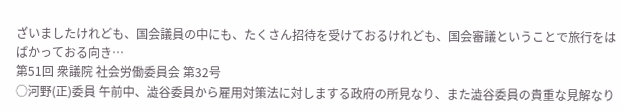ざいましたけれども、国会議員の中にも、たくさん招待を受けておるけれども、国会審議ということで旅行をはばかっておる向き…
第51回 衆議院 社会労働委員会 第32号
○河野(正)委員 午前中、澁谷委員から雇用対策法に対しまする政府の所見なり、また澁谷委員の貴重な見解なり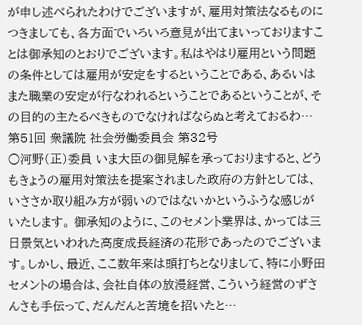が申し述べられたわけでございますが、雇用対策法なるものにつきましても、各方面でいろいろ意見が出てまいっておりますことは御承知のとおりでございます。私はやはり雇用という問題の条件としては雇用が安定をするということである、あるいはまた職業の安定が行なわれるということであるということが、その目的の主たるべきものでなければならぬと考えておるわ…
第51回 衆議院 社会労働委員会 第32号
○河野(正)委員 いま大臣の御見解を承っておりますると、どうもきょうの雇用対策法を提案されました政府の方針としては、いささか取り組み方が弱いのではないかというふうな感じがいたします。 御承知のように、このセメント業界は、かっては三日景気といわれた高度成長経済の花形であったのでございます。しかし、最近、ここ数年来は頭打ちとなりまして、特に小野田セメントの場合は、会社自体の放漫経営、こういう経営のずさんさも手伝って、だんだんと苦境を招いたと…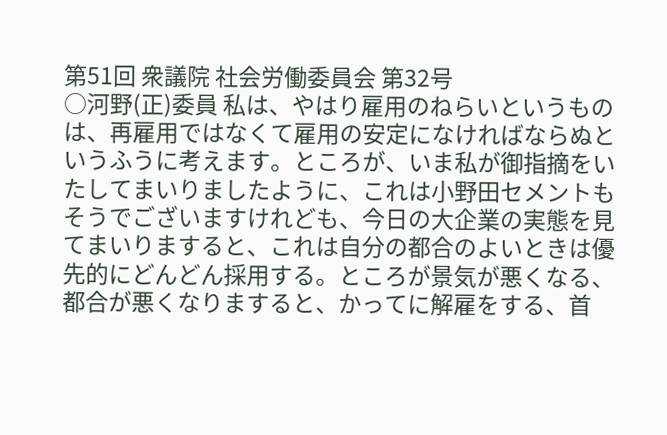第51回 衆議院 社会労働委員会 第32号
○河野(正)委員 私は、やはり雇用のねらいというものは、再雇用ではなくて雇用の安定になければならぬというふうに考えます。ところが、いま私が御指摘をいたしてまいりましたように、これは小野田セメントもそうでございますけれども、今日の大企業の実態を見てまいりますると、これは自分の都合のよいときは優先的にどんどん採用する。ところが景気が悪くなる、都合が悪くなりますると、かってに解雇をする、首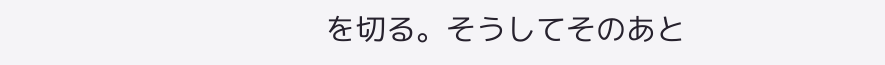を切る。そうしてそのあと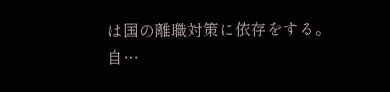は国の離職対策に依存をする。自…